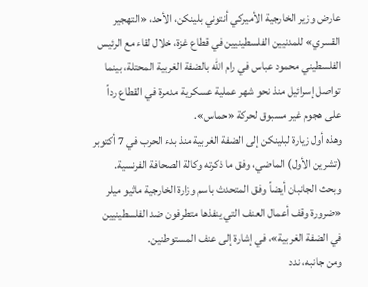عارض وزير الخارجية الأميركي أنتوني بلينكن، الأحد، «التهجير القسري» للمدنيين الفلسطينيين في قطاع غزة، خلال لقاء مع الرئيس الفلسطيني محمود عباس في رام الله بالضفة الغربية المحتلة، بينما تواصل إسرائيل منذ نحو شهر عملية عسكرية مدمرة في القطاع رداً على هجوم غير مسبوق لحركة «حماس».
وهذه أول زيارة لبلينكن إلى الضفة الغربية منذ بدء الحرب في 7 أكتوبر (تشرين الأول) الماضي، وفق ما ذكرته وكالة الصحافة الفرنسية.
وبحث الجانبان أيضاً وفق المتحدث باسم وزارة الخارجية ماثيو ميلر «ضرورة وقف أعمال العنف التي ينفذها متطرفون ضد الفلسطينيين في الضفة الغربية»، في إشارة إلى عنف المستوطنين.
ومن جانبه، ندد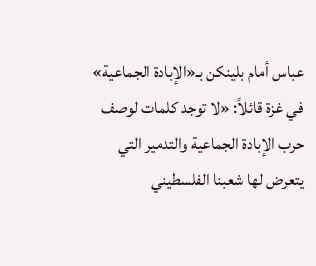عباس أمام بلينكن بـ«الإبادة الجماعية» في غزة قائلاً: «لا توجد كلمات لوصف حرب الإبادة الجماعية والتدمير التي يتعرض لها شعبنا الفلسطيني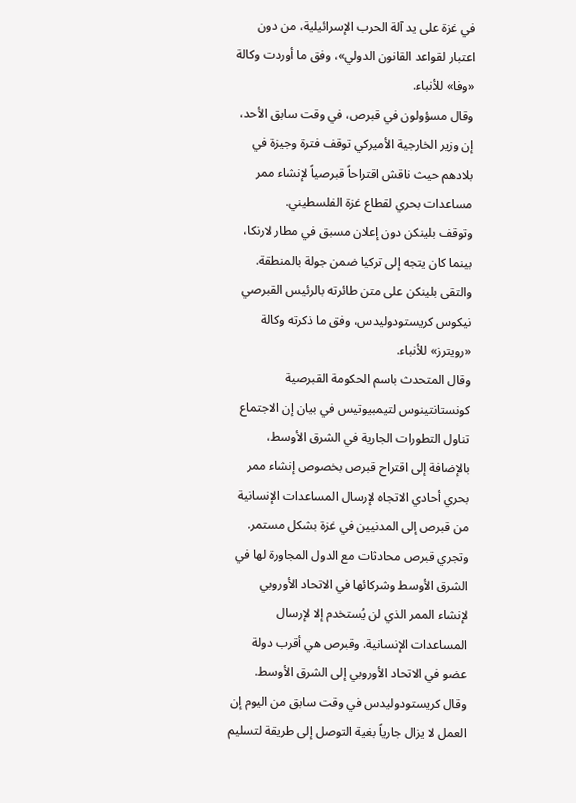في غزة على يد آلة الحرب الإسرائيلية، من دون اعتبار لقواعد القانون الدولي»، وفق ما أوردت وكالة «وفا» للأنباء.
وقال مسؤولون في قبرص، في وقت سابق الأحد، إن وزير الخارجية الأميركي توقف فترة وجيزة في بلادهم حيث ناقش اقتراحاً قبرصياً لإنشاء ممر مساعدات بحري لقطاع غزة الفلسطيني.
وتوقف بلينكن دون إعلان مسبق في مطار لارنكا، بينما كان يتجه إلى تركيا ضمن جولة بالمنطقة. والتقى بلينكن على متن طائرته بالرئيس القبرصي نيكوس كريستودوليدس، وفق ما ذكرته وكالة «رويترز» للأنباء.
وقال المتحدث باسم الحكومة القبرصية كونستانتينوس لتيمبيوتيس في بيان إن الاجتماع تناول التطورات الجارية في الشرق الأوسط، بالإضافة إلى اقتراح قبرص بخصوص إنشاء ممر بحري أحادي الاتجاه لإرسال المساعدات الإنسانية من قبرص إلى المدنيين في غزة بشكل مستمر.
وتجري قبرص محادثات مع الدول المجاورة لها في الشرق الأوسط وشركائها في الاتحاد الأوروبي لإنشاء الممر الذي لن يُستخدم إلا لإرسال المساعدات الإنسانية. وقبرص هي أقرب دولة عضو في الاتحاد الأوروبي إلى الشرق الأوسط.
وقال كريستودوليدس في وقت سابق من اليوم إن العمل لا يزال جارياً بغية التوصل إلى طريقة لتسليم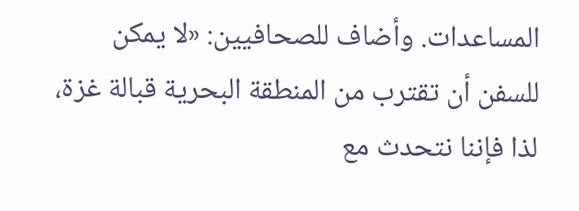المساعدات. وأضاف للصحافيين: «لا يمكن للسفن أن تقترب من المنطقة البحرية قبالة غزة، لذا فإننا نتحدث مع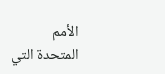الأمم المتحدة التي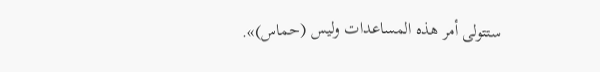ستتولى أمر هذه المساعدات وليس (حماس)».